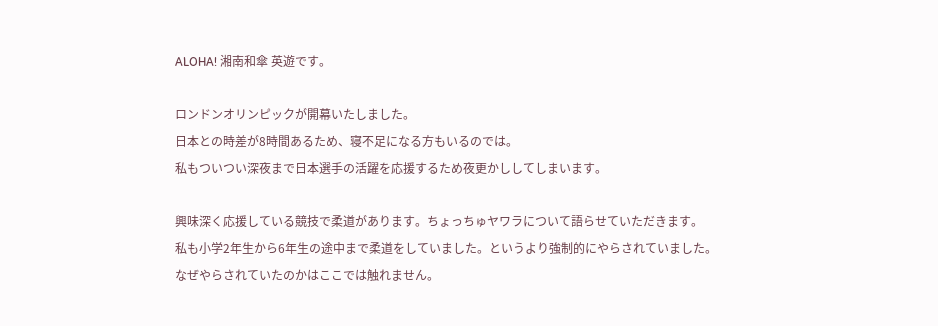ALOHA! 湘南和傘 英遊です。

ロンドンオリンピックが開幕いたしました。
日本との時差が8時間あるため、寝不足になる方もいるのでは。
私もついつい深夜まで日本選手の活躍を応援するため夜更かししてしまいます。

興味深く応援している競技で柔道があります。ちょっちゅヤワラについて語らせていただきます。
私も小学2年生から6年生の途中まで柔道をしていました。というより強制的にやらされていました。
なぜやらされていたのかはここでは触れません。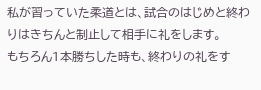私が習っていた柔道とは、試合のはじめと終わりはきちんと制止して相手に礼をします。
もちろん1本勝ちした時も、終わりの礼をす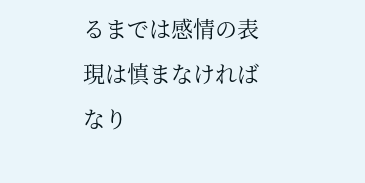るまでは感情の表現は慎まなければなり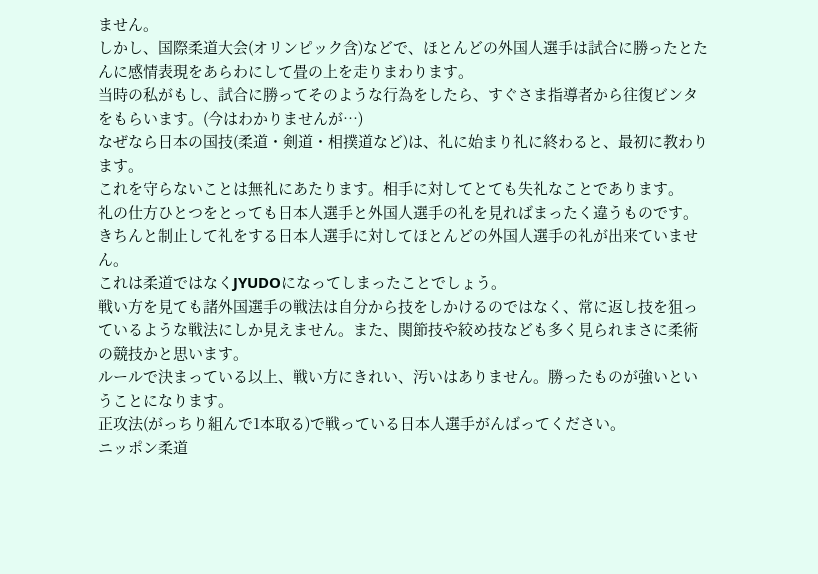ません。
しかし、国際柔道大会(オリンピック含)などで、ほとんどの外国人選手は試合に勝ったとたんに感情表現をあらわにして畳の上を走りまわります。
当時の私がもし、試合に勝ってそのような行為をしたら、すぐさま指導者から往復ビンタをもらいます。(今はわかりませんが…)
なぜなら日本の国技(柔道・剣道・相撲道など)は、礼に始まり礼に終わると、最初に教わります。
これを守らないことは無礼にあたります。相手に対してとても失礼なことであります。
礼の仕方ひとつをとっても日本人選手と外国人選手の礼を見ればまったく違うものです。
きちんと制止して礼をする日本人選手に対してほとんどの外国人選手の礼が出来ていません。
これは柔道ではなくJYUDOになってしまったことでしょう。
戦い方を見ても諸外国選手の戦法は自分から技をしかけるのではなく、常に返し技を狙っているような戦法にしか見えません。また、関節技や絞め技なども多く見られまさに柔術の競技かと思います。
ルールで決まっている以上、戦い方にきれい、汚いはありません。勝ったものが強いということになります。
正攻法(がっちり組んで1本取る)で戦っている日本人選手がんばってください。
ニッポン柔道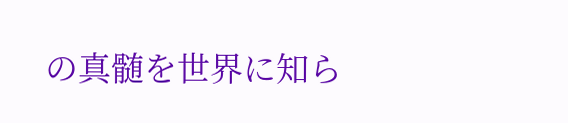の真髄を世界に知ら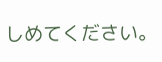しめてください。